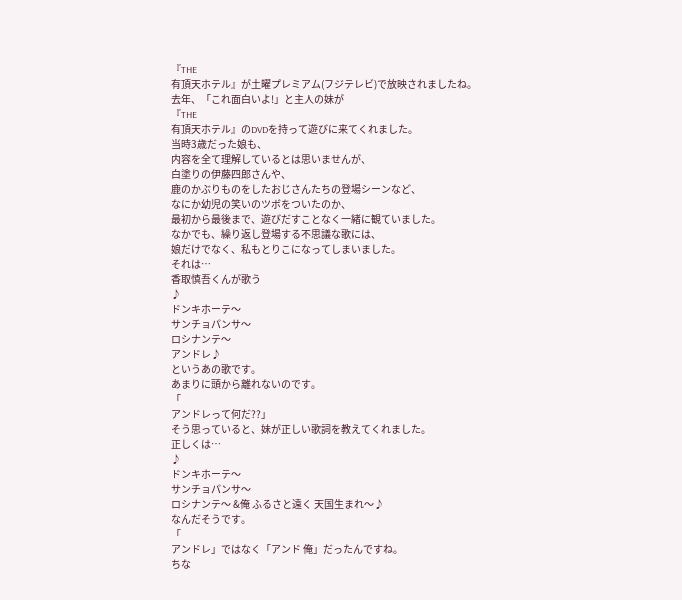『THE
有頂天ホテル』が土曜プレミアム(フジテレビ)で放映されましたね。
去年、「これ面白いよ!」と主人の妹が
『THE
有頂天ホテル』のDVDを持って遊びに来てくれました。
当時3歳だった娘も、
内容を全て理解しているとは思いませんが、
白塗りの伊藤四郎さんや、
鹿のかぶりものをしたおじさんたちの登場シーンなど、
なにか幼児の笑いのツボをついたのか、
最初から最後まで、遊びだすことなく一緒に観ていました。
なかでも、繰り返し登場する不思議な歌には、
娘だけでなく、私もとりこになってしまいました。
それは…
香取慎吾くんが歌う
♪
ドンキホーテ〜
サンチョパンサ〜
ロシナンテ〜
アンドレ♪
というあの歌です。
あまりに頭から離れないのです。
「
アンドレって何だ??」
そう思っていると、妹が正しい歌詞を教えてくれました。
正しくは…
♪
ドンキホーテ〜
サンチョパンサ〜
ロシナンテ〜 &俺 ふるさと遠く 天国生まれ〜♪
なんだそうです。
「
アンドレ」ではなく「アンド 俺」だったんですね。
ちな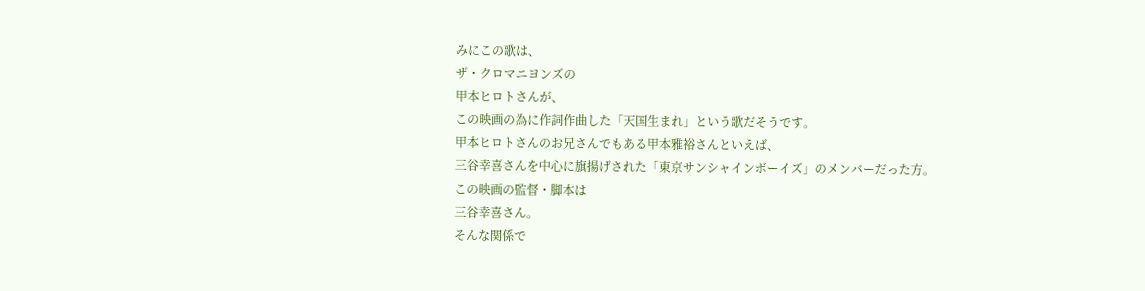みにこの歌は、
ザ・クロマニヨンズの
甲本ヒロトさんが、
この映画の為に作詞作曲した「天国生まれ」という歌だそうです。
甲本ヒロトさんのお兄さんでもある甲本雅裕さんといえば、
三谷幸喜さんを中心に旗揚げされた「東京サンシャインボーイズ」のメンバーだった方。
この映画の監督・脚本は
三谷幸喜さん。
そんな関係で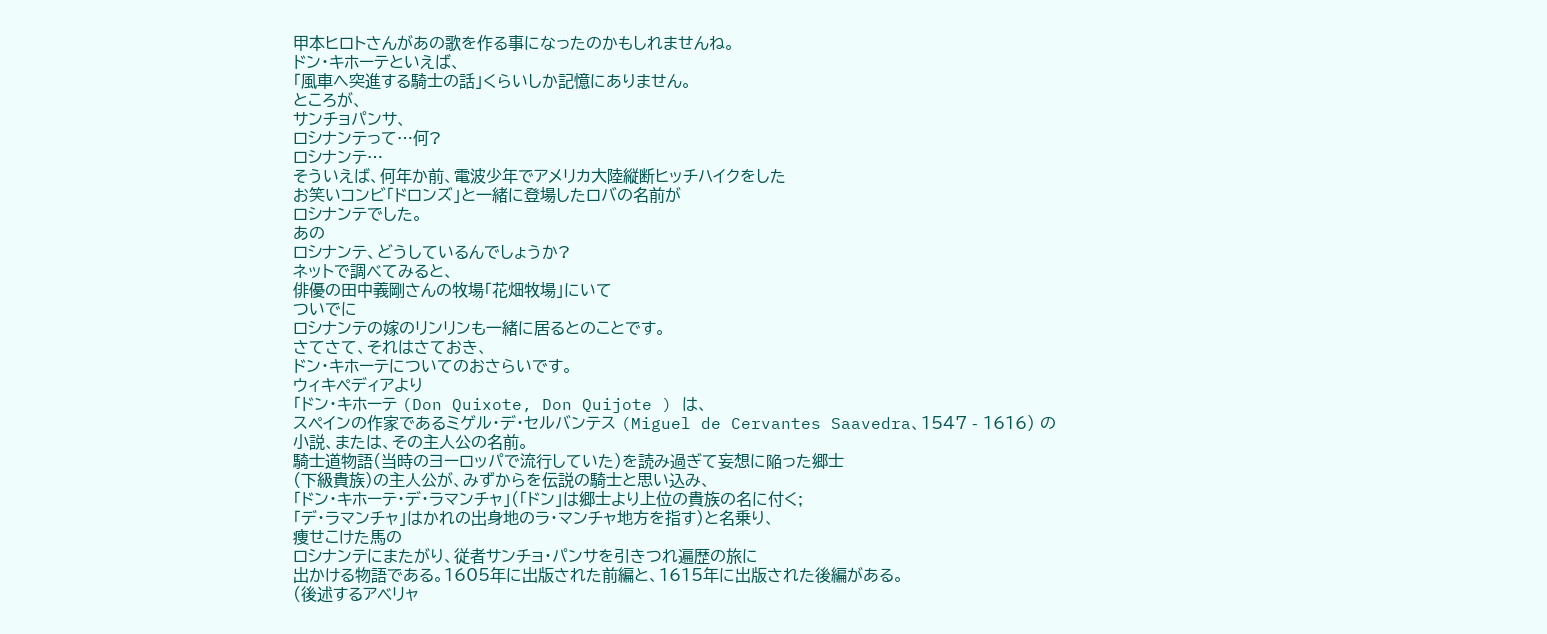甲本ヒロトさんがあの歌を作る事になったのかもしれませんね。
ドン・キホーテといえば、
「風車へ突進する騎士の話」くらいしか記憶にありません。
ところが、
サンチョパンサ、
ロシナンテって…何?
ロシナンテ…
そういえば、何年か前、電波少年でアメリカ大陸縦断ヒッチハイクをした
お笑いコンビ「ドロンズ」と一緒に登場したロバの名前が
ロシナンテでした。
あの
ロシナンテ、どうしているんでしょうか?
ネットで調べてみると、
俳優の田中義剛さんの牧場「花畑牧場」にいて
ついでに
ロシナンテの嫁のリンリンも一緒に居るとのことです。
さてさて、それはさておき、
ドン・キホーテについてのおさらいです。
ウィキペディアより
「ドン・キホーテ (Don Quixote, Don Quijote ) は、
スペインの作家であるミゲル・デ・セルバンテス (Miguel de Cervantes Saavedra、1547 - 1616) の
小説、または、その主人公の名前。
騎士道物語(当時のヨーロッパで流行していた)を読み過ぎて妄想に陥った郷士
(下級貴族)の主人公が、みずからを伝説の騎士と思い込み、
「ドン・キホーテ・デ・ラマンチャ」(「ドン」は郷士より上位の貴族の名に付く;
「デ・ラマンチャ」はかれの出身地のラ・マンチャ地方を指す)と名乗り、
痩せこけた馬の
ロシナンテにまたがり、従者サンチョ・パンサを引きつれ遍歴の旅に
出かける物語である。1605年に出版された前編と、1615年に出版された後編がある。
(後述するアベリャ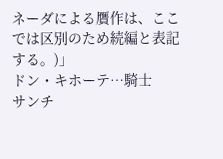ネーダによる贋作は、ここでは区別のため続編と表記する。)」
ドン・キホーテ…騎士
サンチ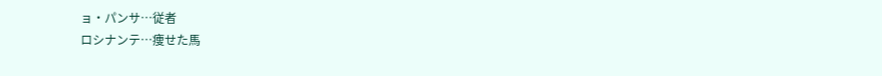ョ・パンサ…従者
ロシナンテ…痩せた馬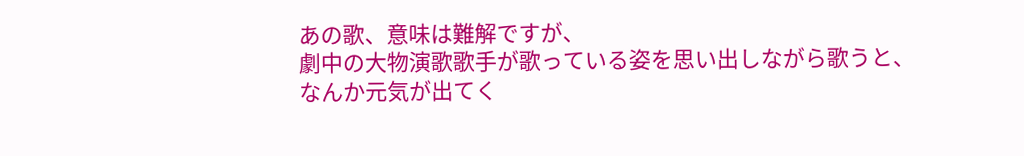あの歌、意味は難解ですが、
劇中の大物演歌歌手が歌っている姿を思い出しながら歌うと、
なんか元気が出てく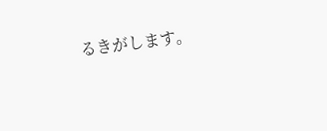るきがします。